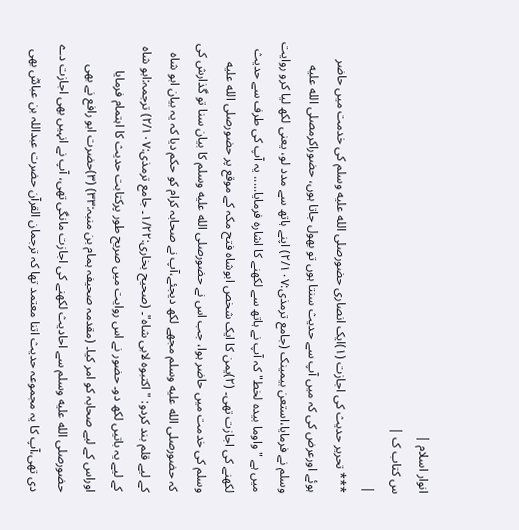انوار اسلام |
س کتاب ک |
|
*** تحریر حدیث کی اجازت (۱)ایک انصاری حضورصلى الله عليه وسلم کی خدمت میں حاضر ہوئے اورعرض کی کہ میں آپ سے حدیث سنتا ہوں تو بھول جاتا ہوں، حضوراکرمصلى الله عليه وسلم نے فرمایا،استعن بیمینک (جامع ترمذی:۲/۱۰۷) اپنے ہاتھ سے مدد لو، یعنی لکھ لیا کرو روایت میں ہے "واوما بیدہ لخط" کہ آپ نے ہاتھ سے لکھنے کا اشارہ فرمایا..... یہ آپ کی طرف سے حدیث لکھنے کی اجازت تھی۔ (۲)یمن کا ایک شخص ابوشاہ فتح مکہ کے موقع پر حضورصلى الله عليه وسلم کی خدمت میں حاضر ہوا، جب اس نے حضورصلى الله عليه وسلم کا بیان سنا تو گذارش کی کہ حضورصلى الله عليه وسلم مجھے لکھ دیجئے،آپ نے صحابہ کرام کو حکم دیا کہ یہ بیان ابو شاہ کے لیے قلم بند کردو: "اکتبوہ لابی شاہ"۔ (صحیح بخاری:۱/۲۲۔ جامع ترمذی:۲/۱۰۷) ترجمہ:ابو شاہ کے لیے یہ باتیں لکھ دو۔ حضور نے اس روایت میں صریح طور پرکتابت حدیث کا اہتمام فرمایا اوراس کے لیے صحابہ کو امر کیا۔ (مقدمہ صحیفہ ہمام بن منبہ:۳۳) (۳)حضرت ابو رافع نے بھی حضورصلى الله عليه وسلم سے احادیث لکھنے کی اجازت مانگی تھی، آپ نے انہیں بھی اجازت دے دی تھی،آپ کا یہ مجموعہ حدیث اتنا معتمد تھا کہ ترجمان القرآن حضرت عبداللہ بن عباسؓ بھی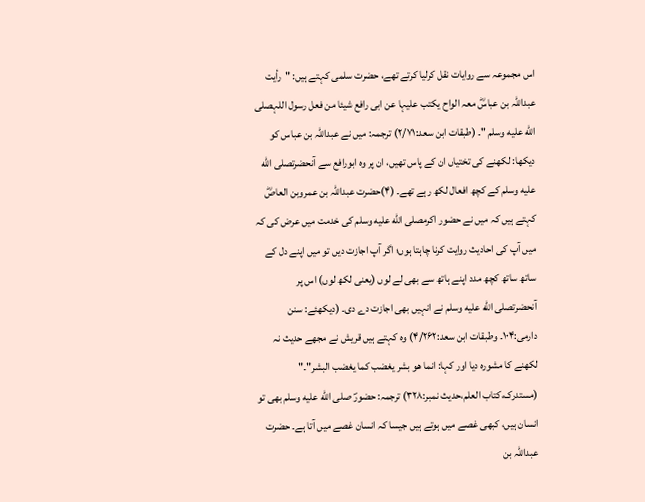اس مجموعہ سے روایات نقل کرلیا کرتے تھے، حضرت سلمی کہتے ہیں: "رأیت عبداللہ بن عباسؓ معہ الواح یکتب علیہا عن ابی رافع شیئا من فعل رسول اللہصلى الله عليه وسلم "۔ (طبقات ابن سعد:۲/۷۱) ترجمہ: میں نے عبداللہ بن عباس کو دیکھا: لکھنے کی تختیاں ان کے پاس تھیں، ان پر وہ ابورافع سے آنحضرتصلى الله عليه وسلم کے کچھ افعال لکھ رہے تھے۔ (۴)حضرت عبداللہ بن عمروبن العاصؓ کہتے ہیں کہ میں نے حضور اکرمصلى الله عليه وسلم کی خدمت میں عرض کی کہ میں آپ کی احادیث روایت کرنا چاہتا ہوں؛ اگر آپ اجازت دیں تو میں اپنے دل کے ساتھ ساتھ کچھ مدد اپنے ہاتھ سے بھی لے لوں (یعنی لکھ لوں) اس پر آنحضرتصلى الله عليه وسلم نے انہیں بھی اجازت دے دی۔ (دیکھئے: سنن دارمی:۱۰۴۔ وطبقات ابن سعد:۴/۲۶۲) وہ کہتے ہیں قریش نے مجھے حدیث نہ لکھنے کا مشورہ دیا اور کہا: انما ھو بشر یغضب کما یغضب البشر"۔" (مستدرک،کتاب العلم،حدیث نمبر:۳۲۸) ترجمہ: حضورؐ صلى الله عليه وسلم بھی تو انسان ہیں، کبھی غصے میں ہوتے ہیں جیسا کہ انسان غصے میں آتا ہے۔ حضرت عبداللہ بن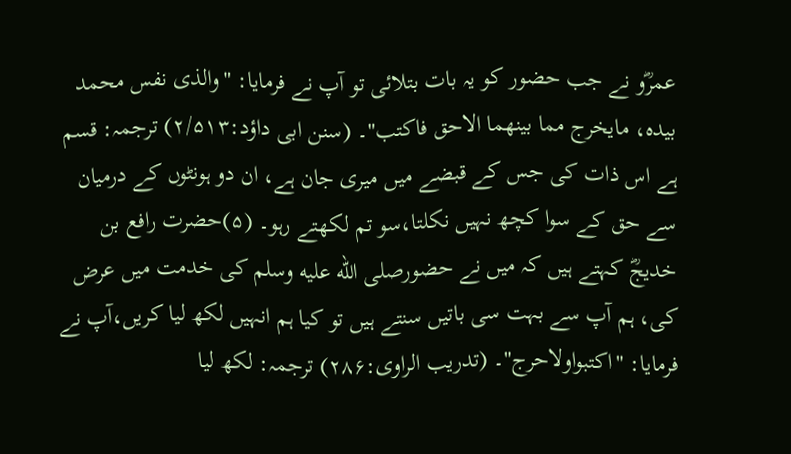عمرؓو نے جب حضور کو یہ بات بتلائی تو آپ نے فرمایا: "والذی نفس محمد بیدہ، مایخرج مما بینھما الاحق فاکتب"۔ (سنن ابی داؤد:۲/۵۱۳) ترجمہ: قسم ہے اس ذات کی جس کے قبضے میں میری جان ہے، ان دو ہونٹوں کے درمیان سے حق کے سوا کچھ نہیں نکلتا،سو تم لکھتے رہو۔ (۵)حضرت رافع بن خدیجؓ کہتے ہیں کہ میں نے حضورصلى الله عليه وسلم کی خدمت میں عرض کی، ہم آپ سے بہت سی باتیں سنتے ہیں تو کیا ہم انہیں لکھ لیا کریں،آپ نے فرمایا: "اکتبواولاحرج"۔ (تدریب الراوی:۲۸۶) ترجمہ: لکھ لیا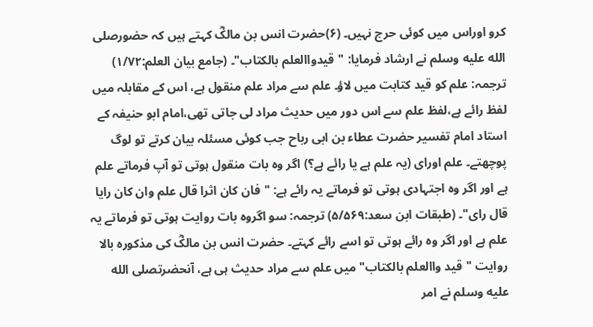کرو اوراس میں کوئی حرج نہیں۔ (۶)حضرت انس بن مالکؓ کہتے ہیں کہ حضورصلى الله عليه وسلم نے ارشاد فرمایا: "قیدواالعلم بالکتاب"۔ (جامع بیان العلم:۱/۷۲) ترجمہ: علم کو قید کتابت میں لاؤ۔ علم سے مراد علم منقول ہے، اس کے مقابلہ میں لفظ رائے ہے،لفظ علم سے اس دور میں حدیث مراد لی جاتی تھی،امام ابو حنیفہ کے استاد امام تفسیر حضرت عطاء بن ابی رباح جب کوئی مسئلہ بیان کرتے تو لوگ پوچھتے۔ علم اورای (یہ علم ہے یا رائے ہے؟) اگر وہ بات منقول ہوتی تو آپ فرماتے علم ہے اور اگر وہ اجتہادی ہوتی تو فرماتے یہ رائے ہے: "فان کان اثرا قال علم وان کان رایا قال رای"۔ (طبقات ابن سعد:۵/۵۶۹) ترجمہ: سو اگروہ بات روایت ہوتی تو فرماتے یہ علم ہے اور اگر وہ رائے ہوتی تو اسے رائے کہتے۔ حضرت انس بن مالکؓ کی مذکورہ بالا روایت "قید واالعلم بالکتاب" میں علم سے مراد حدیث ہی ہے، آنحضرتصلى الله عليه وسلم نے امر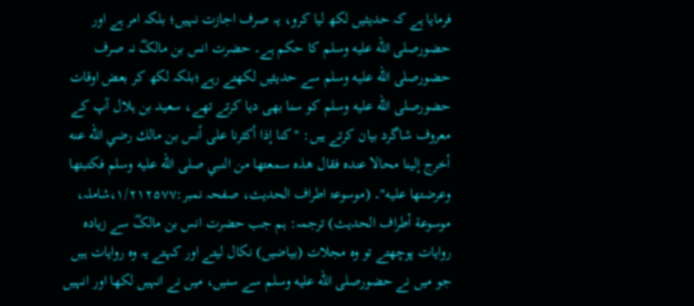فرمایا ہے کہ حدیثیں لکھ لیا کرو، یہ صرف اجازت نہیں؛ بلکہ امر ہے اور حضورصلى الله عليه وسلم کا حکم ہے۔ حضرت انس بن مالکؓ نہ صرف حضورصلى الله عليه وسلم سے حدیثیں لکھتے رہے؛بلکہ لکھ کر بعض اوقات حضورصلى الله عليه وسلم کو سنا بھی دیا کرتے تھے، سعید بن ہلال آپ کے معروف شاگرد بیان کرتے ہیں: "كنا إذا أكثرنا على أنس بن مالك رضي الله عنه أخرج إلينا محالا عنده فقال هذه سمعتها من النبي صلى الله عليه وسلم فكتبتها وعرضتها عليه"۔ (موسوعۃ اطراف الحدیث، صفحہ نمبر:۱/۲۱۲۵۷۷،شاملہ، موسوعة أطراف الحديث) ترجمہ: ہم جب حضرت انس بن مالکؓ سے زیادہ روایات پوچھتے تو وہ مجلات (بیاضیں) نکال لیتے اور کہتے یہ وہ روایات ہیں جو میں نے حضورصلى الله عليه وسلم سے سنیں، میں نے انہیں لکھا اور انہیں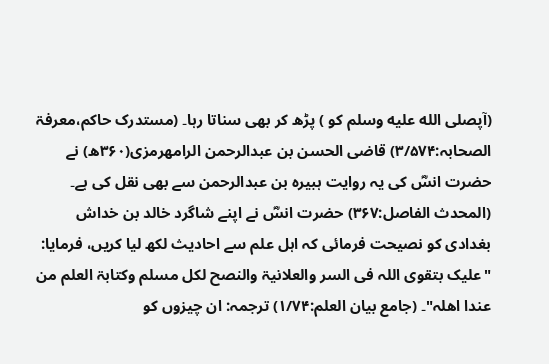(آپصلى الله عليه وسلم کو ) پڑھ کر بھی سناتا رہا۔ (مستدرک حاکم،معرفۃ الصحابہ:۳/۵۷۴) قاضی الحسن بن عبدالرحمن الرامھرمزی(۳۶۰ھ) نے حضرت انسؓ کی یہ روایت ہبیرہ بن عبدالرحمن سے بھی نقل کی ہے۔ (المحدث الفاصل:۳۶۷) حضرت انسؓ نے اپنے شاگرد خالد بن خداش بغدادی کو نصیحت فرمائی کہ اہل علم سے احادیث لکھ لیا کریں، فرمایا: "علیک بتقوی اللہ فی السر والعلانیۃ والنصح لکل مسلم وکتابۃ العلم من عندا اھلہ"۔ (جامع بیان العلم:۱/۷۴) ترجمہ: ان چیزوں کو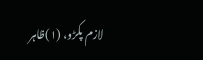لازم پکڑو، (۱)ظاہر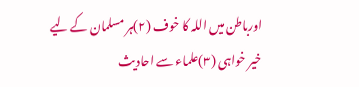اورباطن میں اللہ کا خوف (۲)ہر مسلمان کے لیے خیر خواہی (۳)علماء سے احادیث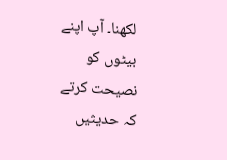لکھنا۔ آپ اپنے بیٹوں کو نصیحت کرتے کہ حدیثیں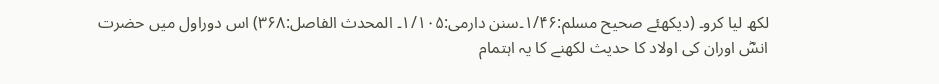لکھ لیا کرو۔ (دیکھئے صحیح مسلم:۱/۴۶۔سنن دارمی:۱/۱۰۵۔ المحدث الفاصل:۳۶۸) اس دوراول میں حضرت انسؓ اوران کی اولاد کا حدیث لکھنے کا یہ اہتمام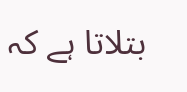بتلاتا ہے کہ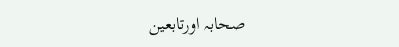صحابہ اورتابعین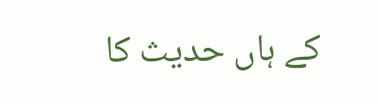کے ہاں حدیث کا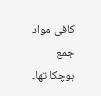کافی مواد جمع ہوچکا تھا۔